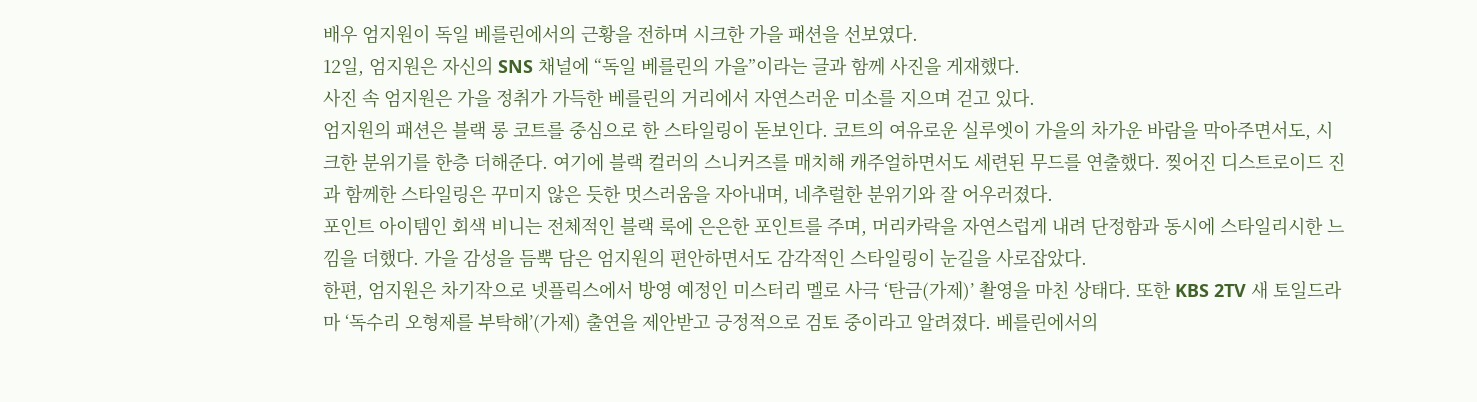배우 엄지원이 독일 베를린에서의 근황을 전하며 시크한 가을 패션을 선보였다.
12일, 엄지원은 자신의 SNS 채널에 “독일 베를린의 가을”이라는 글과 함께 사진을 게재했다.
사진 속 엄지원은 가을 정취가 가득한 베를린의 거리에서 자연스러운 미소를 지으며 걷고 있다.
엄지원의 패션은 블랙 롱 코트를 중심으로 한 스타일링이 돋보인다. 코트의 여유로운 실루엣이 가을의 차가운 바람을 막아주면서도, 시크한 분위기를 한층 더해준다. 여기에 블랙 컬러의 스니커즈를 매치해 캐주얼하면서도 세련된 무드를 연출했다. 찢어진 디스트로이드 진과 함께한 스타일링은 꾸미지 않은 듯한 멋스러움을 자아내며, 네추럴한 분위기와 잘 어우러졌다.
포인트 아이템인 회색 비니는 전체적인 블랙 룩에 은은한 포인트를 주며, 머리카락을 자연스럽게 내려 단정함과 동시에 스타일리시한 느낌을 더했다. 가을 감성을 듬뿍 담은 엄지원의 편안하면서도 감각적인 스타일링이 눈길을 사로잡았다.
한편, 엄지원은 차기작으로 넷플릭스에서 방영 예정인 미스터리 멜로 사극 ‘탄금(가제)’ 촬영을 마친 상태다. 또한 KBS 2TV 새 토일드라마 ‘독수리 오형제를 부탁해’(가제) 출연을 제안받고 긍정적으로 검토 중이라고 알려졌다. 베를린에서의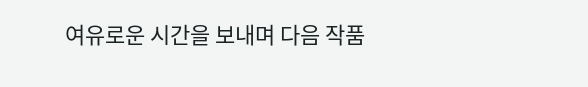여유로운 시간을 보내며 다음 작품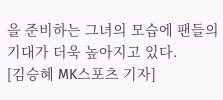을 준비하는 그녀의 모습에 팬들의 기대가 더욱 높아지고 있다.
[김승혜 MK스포츠 기자]